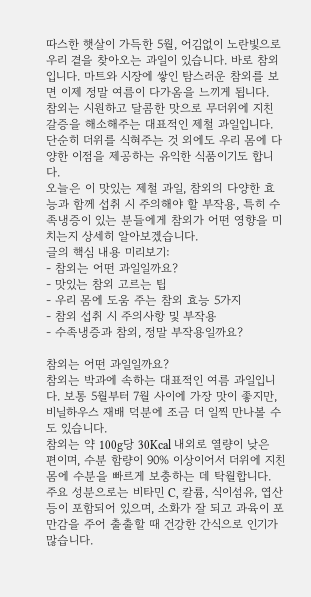따스한 햇살이 가득한 5월, 어김없이 노란빛으로 우리 곁을 찾아오는 과일이 있습니다. 바로 참외입니다. 마트와 시장에 쌓인 탐스러운 참외를 보면 이제 정말 여름이 다가옴을 느끼게 됩니다.
참외는 시원하고 달콤한 맛으로 무더위에 지친 갈증을 해소해주는 대표적인 제철 과일입니다. 단순히 더위를 식혀주는 것 외에도 우리 몸에 다양한 이점을 제공하는 유익한 식품이기도 합니다.
오늘은 이 맛있는 제철 과일, 참외의 다양한 효능과 함께 섭취 시 주의해야 할 부작용, 특히 수족냉증이 있는 분들에게 참외가 어떤 영향을 미치는지 상세히 알아보겠습니다.
글의 핵심 내용 미리보기:
- 참외는 어떤 과일일까요?
- 맛있는 참외 고르는 팁
- 우리 몸에 도움 주는 참외 효능 5가지
- 참외 섭취 시 주의사항 및 부작용
- 수족냉증과 참외, 정말 부작용일까요?

참외는 어떤 과일일까요?
참외는 박과에 속하는 대표적인 여름 과일입니다. 보통 5월부터 7월 사이에 가장 맛이 좋지만, 비닐하우스 재배 덕분에 조금 더 일찍 만나볼 수도 있습니다.
참외는 약 100g당 30Kcal 내외로 열량이 낮은 편이며, 수분 함량이 90% 이상이어서 더위에 지친 몸에 수분을 빠르게 보충하는 데 탁월합니다.
주요 성분으로는 비타민 C, 칼륨, 식이섬유, 엽산 등이 포함되어 있으며, 소화가 잘 되고 과육이 포만감을 주어 출출할 때 건강한 간식으로 인기가 많습니다.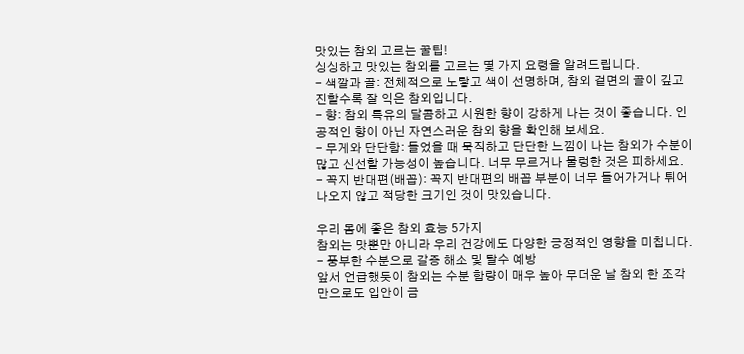맛있는 참외 고르는 꿀팁!
싱싱하고 맛있는 참외를 고르는 몇 가지 요령을 알려드립니다.
- 색깔과 골: 전체적으로 노랗고 색이 선명하며, 참외 겉면의 골이 깊고 진할수록 잘 익은 참외입니다.
- 향: 참외 특유의 달콤하고 시원한 향이 강하게 나는 것이 좋습니다. 인공적인 향이 아닌 자연스러운 참외 향을 확인해 보세요.
- 무게와 단단함: 들었을 때 묵직하고 단단한 느낌이 나는 참외가 수분이 많고 신선할 가능성이 높습니다. 너무 무르거나 물렁한 것은 피하세요.
- 꼭지 반대편(배꼽): 꼭지 반대편의 배꼽 부분이 너무 들어가거나 튀어나오지 않고 적당한 크기인 것이 맛있습니다.

우리 몸에 좋은 참외 효능 5가지
참외는 맛뿐만 아니라 우리 건강에도 다양한 긍정적인 영향을 미칩니다.
- 풍부한 수분으로 갈증 해소 및 탈수 예방
앞서 언급했듯이 참외는 수분 함량이 매우 높아 무더운 날 참외 한 조각만으로도 입안이 금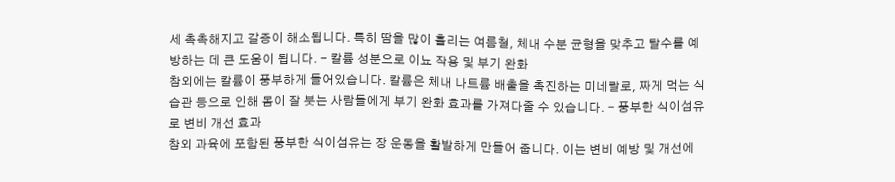세 촉촉해지고 갈증이 해소됩니다. 특히 땀을 많이 흘리는 여름철, 체내 수분 균형을 맞추고 탈수를 예방하는 데 큰 도움이 됩니다. - 칼륨 성분으로 이뇨 작용 및 부기 완화
참외에는 칼륨이 풍부하게 들어있습니다. 칼륨은 체내 나트륨 배출을 촉진하는 미네랄로, 짜게 먹는 식습관 등으로 인해 몸이 잘 붓는 사람들에게 부기 완화 효과를 가져다줄 수 있습니다. - 풍부한 식이섬유로 변비 개선 효과
참외 과육에 포함된 풍부한 식이섬유는 장 운동을 활발하게 만들어 줍니다. 이는 변비 예방 및 개선에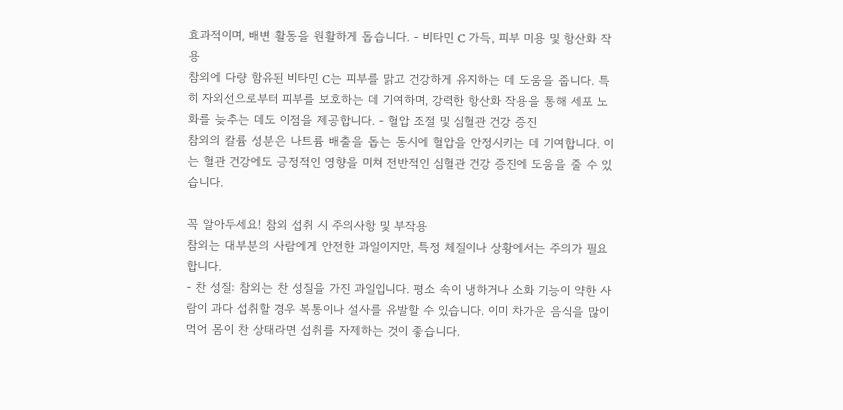효과적이며, 배변 활동을 원활하게 돕습니다. - 비타민 C 가득, 피부 미용 및 항산화 작용
참외에 다량 함유된 비타민 C는 피부를 맑고 건강하게 유지하는 데 도움을 줍니다. 특히 자외선으로부터 피부를 보호하는 데 기여하며, 강력한 항산화 작용을 통해 세포 노화를 늦추는 데도 이점을 제공합니다. - 혈압 조절 및 심혈관 건강 증진
참외의 칼륨 성분은 나트륨 배출을 돕는 동시에 혈압을 안정시키는 데 기여합니다. 이는 혈관 건강에도 긍정적인 영향을 미쳐 전반적인 심혈관 건강 증진에 도움을 줄 수 있습니다.

꼭 알아두세요! 참외 섭취 시 주의사항 및 부작용
참외는 대부분의 사람에게 안전한 과일이지만, 특정 체질이나 상황에서는 주의가 필요합니다.
- 찬 성질: 참외는 찬 성질을 가진 과일입니다. 평소 속이 냉하거나 소화 기능이 약한 사람이 과다 섭취할 경우 복통이나 설사를 유발할 수 있습니다. 이미 차가운 음식을 많이 먹어 몸이 찬 상태라면 섭취를 자제하는 것이 좋습니다.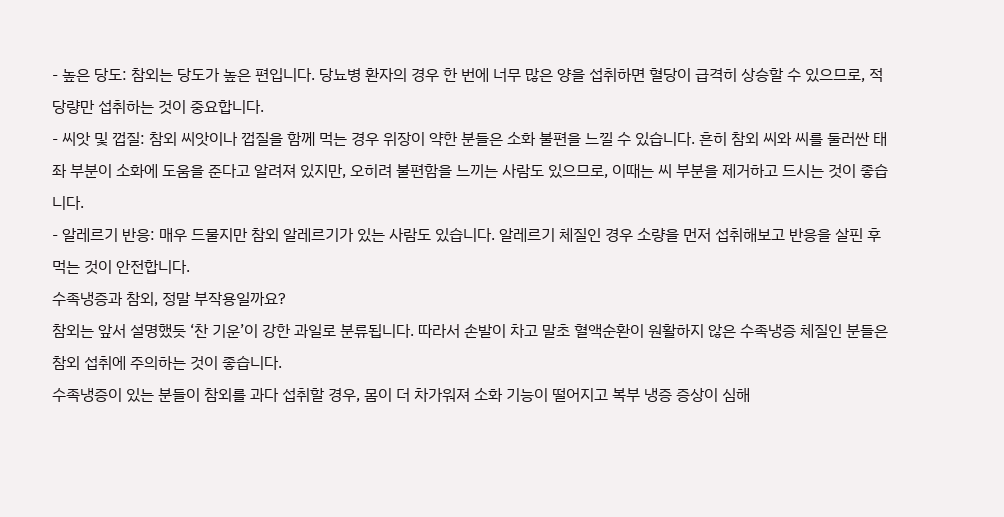- 높은 당도: 참외는 당도가 높은 편입니다. 당뇨병 환자의 경우 한 번에 너무 많은 양을 섭취하면 혈당이 급격히 상승할 수 있으므로, 적당량만 섭취하는 것이 중요합니다.
- 씨앗 및 껍질: 참외 씨앗이나 껍질을 함께 먹는 경우 위장이 약한 분들은 소화 불편을 느낄 수 있습니다. 흔히 참외 씨와 씨를 둘러싼 태좌 부분이 소화에 도움을 준다고 알려져 있지만, 오히려 불편함을 느끼는 사람도 있으므로, 이때는 씨 부분을 제거하고 드시는 것이 좋습니다.
- 알레르기 반응: 매우 드물지만 참외 알레르기가 있는 사람도 있습니다. 알레르기 체질인 경우 소량을 먼저 섭취해보고 반응을 살핀 후 먹는 것이 안전합니다.
수족냉증과 참외, 정말 부작용일까요?
참외는 앞서 설명했듯 ‘찬 기운’이 강한 과일로 분류됩니다. 따라서 손발이 차고 말초 혈액순환이 원활하지 않은 수족냉증 체질인 분들은 참외 섭취에 주의하는 것이 좋습니다.
수족냉증이 있는 분들이 참외를 과다 섭취할 경우, 몸이 더 차가워져 소화 기능이 떨어지고 복부 냉증 증상이 심해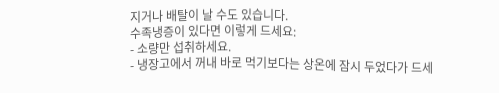지거나 배탈이 날 수도 있습니다.
수족냉증이 있다면 이렇게 드세요:
- 소량만 섭취하세요.
- 냉장고에서 꺼내 바로 먹기보다는 상온에 잠시 두었다가 드세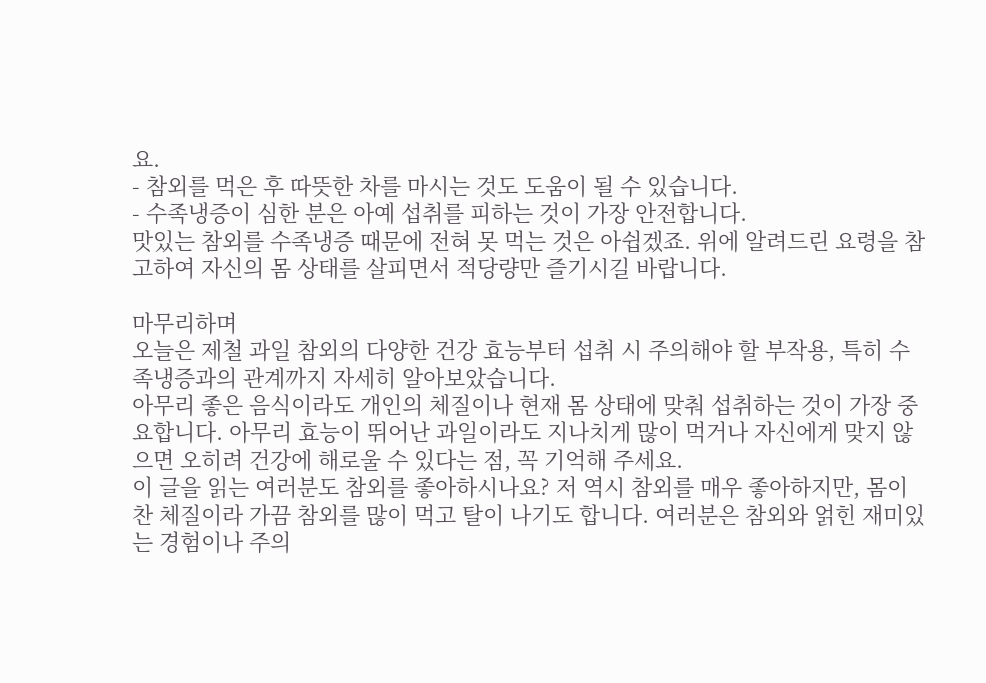요.
- 참외를 먹은 후 따뜻한 차를 마시는 것도 도움이 될 수 있습니다.
- 수족냉증이 심한 분은 아예 섭취를 피하는 것이 가장 안전합니다.
맛있는 참외를 수족냉증 때문에 전혀 못 먹는 것은 아쉽겠죠. 위에 알려드린 요령을 참고하여 자신의 몸 상태를 살피면서 적당량만 즐기시길 바랍니다.

마무리하며
오늘은 제철 과일 참외의 다양한 건강 효능부터 섭취 시 주의해야 할 부작용, 특히 수족냉증과의 관계까지 자세히 알아보았습니다.
아무리 좋은 음식이라도 개인의 체질이나 현재 몸 상태에 맞춰 섭취하는 것이 가장 중요합니다. 아무리 효능이 뛰어난 과일이라도 지나치게 많이 먹거나 자신에게 맞지 않으면 오히려 건강에 해로울 수 있다는 점, 꼭 기억해 주세요.
이 글을 읽는 여러분도 참외를 좋아하시나요? 저 역시 참외를 매우 좋아하지만, 몸이 찬 체질이라 가끔 참외를 많이 먹고 탈이 나기도 합니다. 여러분은 참외와 얽힌 재미있는 경험이나 주의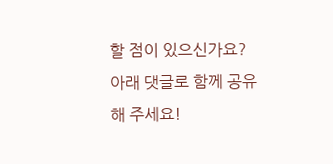할 점이 있으신가요? 아래 댓글로 함께 공유해 주세요!